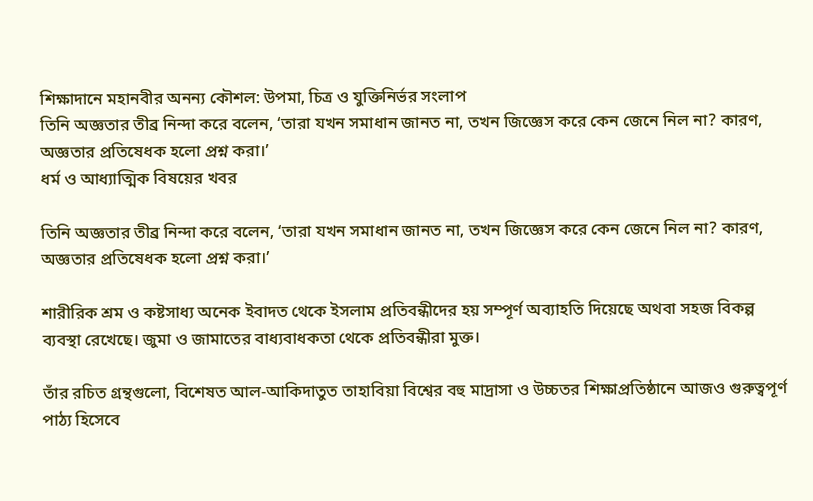শিক্ষাদানে মহানবীর অনন্য কৌশল: উপমা, চিত্র ও যুক্তিনির্ভর সংলাপ
তিনি অজ্ঞতার তীব্র নিন্দা করে বলেন, ‘তারা যখন সমাধান জানত না, তখন জিজ্ঞেস করে কেন জেনে নিল না? কারণ, অজ্ঞতার প্রতিষেধক হলো প্রশ্ন করা।’
ধর্ম ও আধ্যাত্মিক বিষয়ের খবর

তিনি অজ্ঞতার তীব্র নিন্দা করে বলেন, ‘তারা যখন সমাধান জানত না, তখন জিজ্ঞেস করে কেন জেনে নিল না? কারণ, অজ্ঞতার প্রতিষেধক হলো প্রশ্ন করা।’

শারীরিক শ্রম ও কষ্টসাধ্য অনেক ইবাদত থেকে ইসলাম প্রতিবন্ধীদের হয় সম্পূর্ণ অব্যাহতি দিয়েছে অথবা সহজ বিকল্প ব্যবস্থা রেখেছে। জুমা ও জামাতের বাধ্যবাধকতা থেকে প্রতিবন্ধীরা মুক্ত।

তাঁর রচিত গ্রন্থগুলো, বিশেষত আল-আকিদাতুত তাহাবিয়া বিশ্বের বহু মাদ্রাসা ও উচ্চতর শিক্ষাপ্রতিষ্ঠানে আজও গুরুত্বপূর্ণ পাঠ্য হিসেবে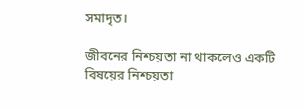সমাদৃত।

জীবনের নিশ্চয়তা না থাকলেও একটি বিষয়ের নিশ্চয়তা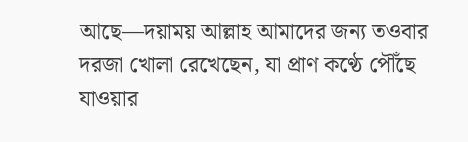আছে—দয়াময় আল্লাহ আমাদের জন্য তওবার দরজা খোলা রেখেছেন, যা প্রাণ কণ্ঠে পৌঁছে যাওয়ার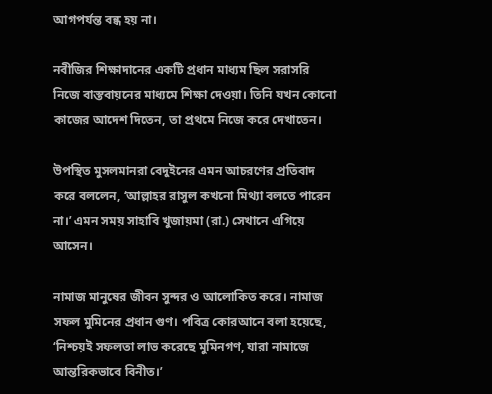আগপর্যন্ত বন্ধ হয় না।

নবীজির শিক্ষাদানের একটি প্রধান মাধ্যম ছিল সরাসরি নিজে বাস্তবায়নের মাধ্যমে শিক্ষা দেওয়া। তিনি যখন কোনো কাজের আদেশ দিতেন, তা প্রথমে নিজে করে দেখাতেন।

উপস্থিত মুসলমানরা বেদুইনের এমন আচরণের প্রতিবাদ করে বললেন, ‘আল্লাহর রাসুল কখনো মিথ্যা বলতে পারেন না।’ এমন সময় সাহাবি খুজায়মা (রা.) সেখানে এগিয়ে আসেন।

নামাজ মানুষের জীবন সুন্দর ও আলোকিত করে। নামাজ সফল মুমিনের প্রধান গুণ। পবিত্র কোরআনে বলা হয়েছে, ‘নিশ্চয়ই সফলতা লাভ করেছে মুমিনগণ, যারা নামাজে আন্তরিকভাবে বিনীত।’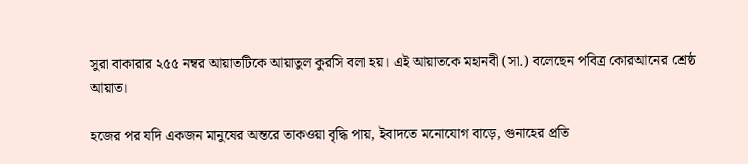সুরা বাকারার ২৫৫ নম্বর আয়াতটিকে আয়াতুল কুরসি বলা হয়। এই আয়াতকে মহানবী (সা.) বলেছেন পবিত্র কোরআনের শ্রেষ্ঠ আয়াত।

হজের পর যদি একজন মানুষের অন্তরে তাকওয়া বৃদ্ধি পায়, ইবাদতে মনোযোগ বাড়ে, গুনাহের প্রতি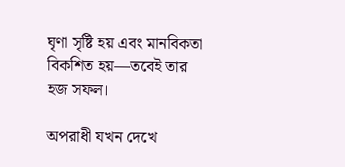ঘৃণা সৃষ্টি হয় এবং মানবিকতা বিকশিত হয়—তবেই তার হজ সফল।

অপরাধী যখন দেখে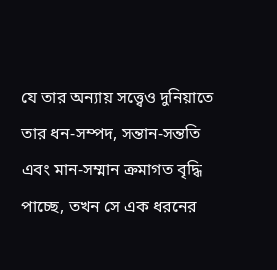যে তার অন্যায় সত্ত্বেও দুনিয়াতে তার ধন-সম্পদ, সন্তান-সন্ততি এবং মান-সম্মান ক্রমাগত বৃদ্ধি পাচ্ছে, তখন সে এক ধরনের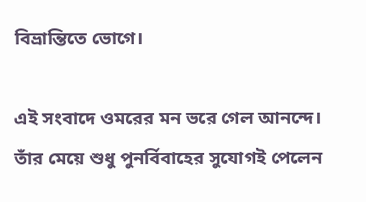বিভ্রান্তিতে ভোগে।

এই সংবাদে ওমরের মন ভরে গেল আনন্দে। তাঁর মেয়ে শুধু পুনর্বিবাহের সুযোগই পেলেন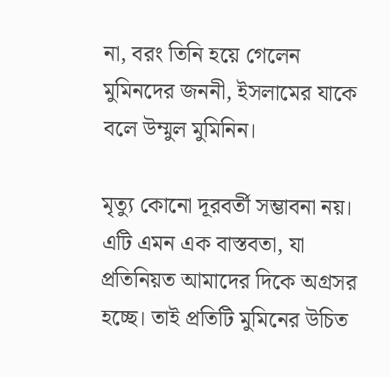না, বরং তিনি হয়ে গেলেন মুমিনদের জননী, ইসলামের যাকে বলে উম্মুল মুমিনিন।

মৃত্যু কোনো দূরবর্তী সম্ভাবনা নয়। এটি এমন এক বাস্তবতা, যা প্রতিনিয়ত আমাদের দিকে অগ্রসর হচ্ছে। তাই প্রতিটি মুমিনের উচিত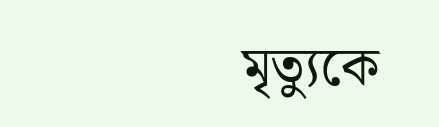মৃত্যুকে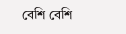বেশি বেশি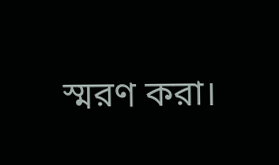স্মরণ করা।